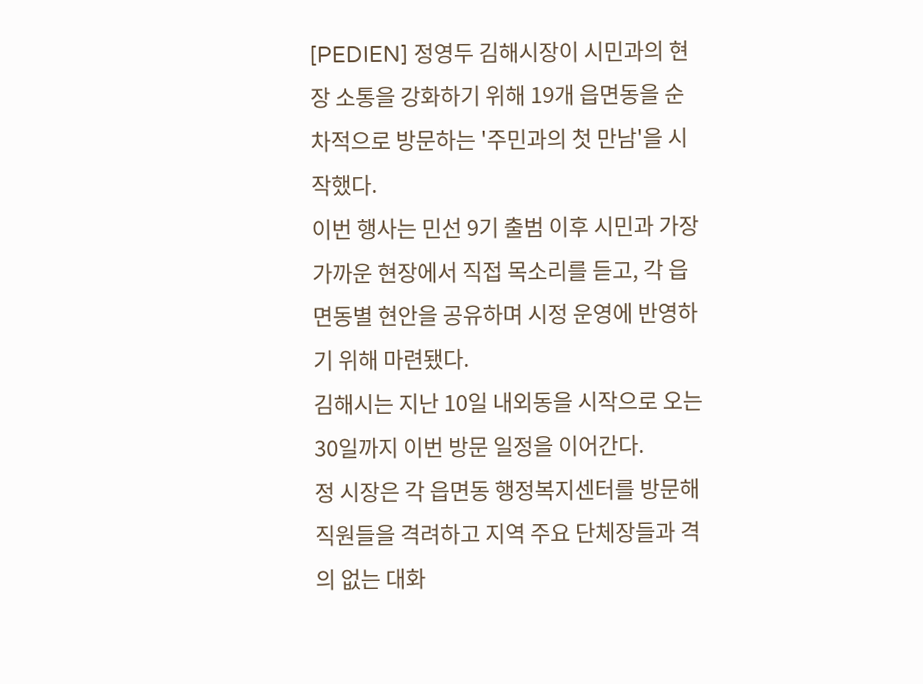[PEDIEN] 정영두 김해시장이 시민과의 현장 소통을 강화하기 위해 19개 읍면동을 순차적으로 방문하는 '주민과의 첫 만남'을 시작했다.
이번 행사는 민선 9기 출범 이후 시민과 가장 가까운 현장에서 직접 목소리를 듣고, 각 읍면동별 현안을 공유하며 시정 운영에 반영하기 위해 마련됐다.
김해시는 지난 10일 내외동을 시작으로 오는 30일까지 이번 방문 일정을 이어간다.
정 시장은 각 읍면동 행정복지센터를 방문해 직원들을 격려하고 지역 주요 단체장들과 격의 없는 대화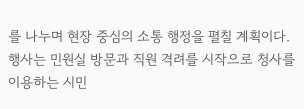를 나누며 현장 중심의 소통 행정을 펼칠 계획이다.
행사는 민원실 방문과 직원 격려를 시작으로 청사를 이용하는 시민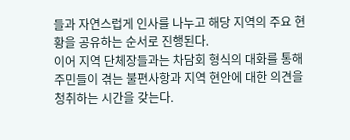들과 자연스럽게 인사를 나누고 해당 지역의 주요 현황을 공유하는 순서로 진행된다.
이어 지역 단체장들과는 차담회 형식의 대화를 통해 주민들이 겪는 불편사항과 지역 현안에 대한 의견을 청취하는 시간을 갖는다.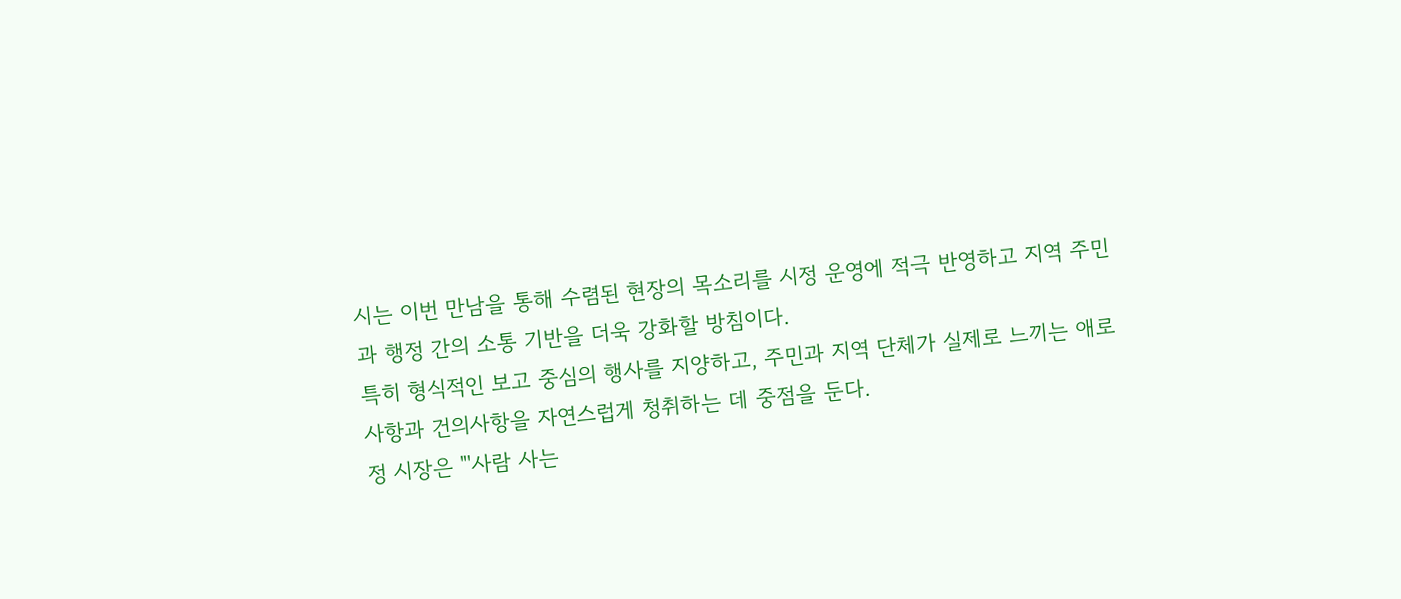시는 이번 만남을 통해 수렴된 현장의 목소리를 시정 운영에 적극 반영하고 지역 주민과 행정 간의 소통 기반을 더욱 강화할 방침이다.
특히 형식적인 보고 중심의 행사를 지양하고, 주민과 지역 단체가 실제로 느끼는 애로사항과 건의사항을 자연스럽게 청취하는 데 중점을 둔다.
정 시장은 "'사람 사는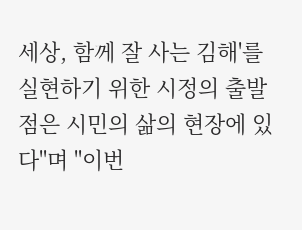세상, 함께 잘 사는 김해'를 실현하기 위한 시정의 출발점은 시민의 삶의 현장에 있다"며 "이번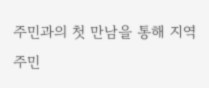주민과의 첫 만남을 통해 지역 주민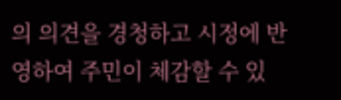의 의견을 경청하고 시정에 반영하여 주민이 체감할 수 있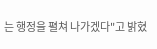는 행정을 펼쳐 나가겠다"고 밝혔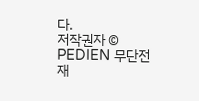다.
저작권자 © PEDIEN 무단전재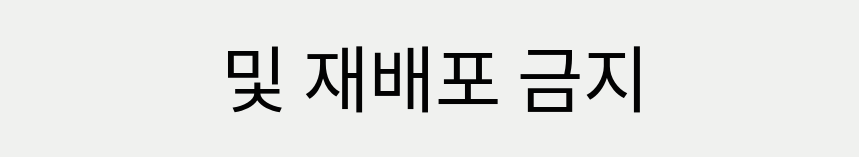및 재배포 금지